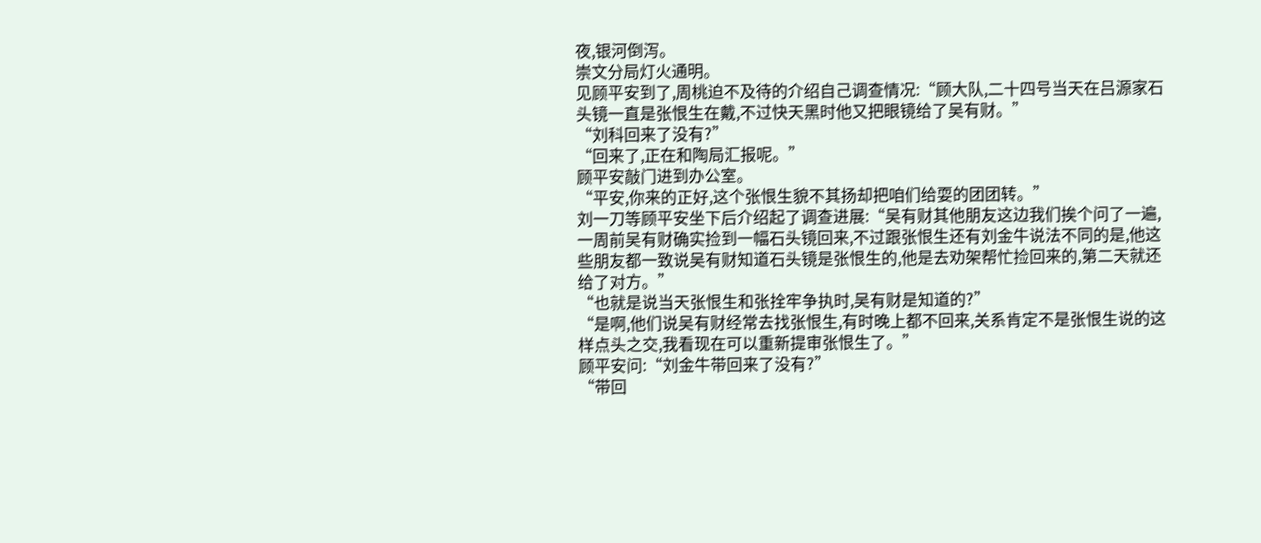夜,银河倒泻。
崇文分局灯火通明。
见顾平安到了,周桃迫不及待的介绍自己调查情况:“顾大队,二十四号当天在吕源家石头镜一直是张恨生在戴,不过快天黑时他又把眼镜给了吴有财。”
“刘科回来了没有?”
“回来了,正在和陶局汇报呢。”
顾平安敲门进到办公室。
“平安,你来的正好,这个张恨生貌不其扬却把咱们给耍的团团转。”
刘一刀等顾平安坐下后介绍起了调查进展:“吴有财其他朋友这边我们挨个问了一遍,一周前吴有财确实捡到一幅石头镜回来,不过跟张恨生还有刘金牛说法不同的是,他这些朋友都一致说吴有财知道石头镜是张恨生的,他是去劝架帮忙捡回来的,第二天就还给了对方。”
“也就是说当天张恨生和张拴牢争执时,吴有财是知道的?”
“是啊,他们说吴有财经常去找张恨生,有时晚上都不回来,关系肯定不是张恨生说的这样点头之交,我看现在可以重新提审张恨生了。”
顾平安问:“刘金牛带回来了没有?”
“带回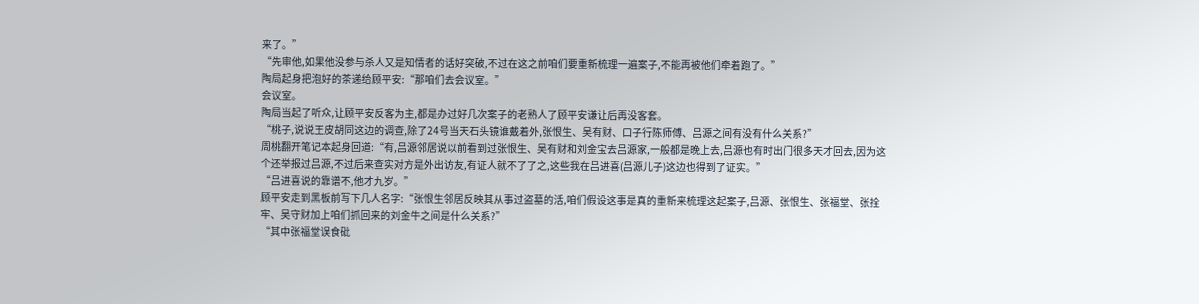来了。”
“先审他,如果他没参与杀人又是知情者的话好突破,不过在这之前咱们要重新梳理一遍案子,不能再被他们牵着跑了。”
陶局起身把泡好的茶递给顾平安:“那咱们去会议室。”
会议室。
陶局当起了听众,让顾平安反客为主,都是办过好几次案子的老熟人了顾平安谦让后再没客套。
“桃子,说说王皮胡同这边的调查,除了24号当天石头镜谁戴着外,张恨生、吴有财、口子行陈师傅、吕源之间有没有什么关系?”
周桃翻开笔记本起身回道:“有,吕源邻居说以前看到过张恨生、吴有财和刘金宝去吕源家,一般都是晚上去,吕源也有时出门很多天才回去,因为这个还举报过吕源,不过后来查实对方是外出访友,有证人就不了了之,这些我在吕进喜(吕源儿子)这边也得到了证实。”
“吕进喜说的靠谱不,他才九岁。”
顾平安走到黑板前写下几人名字:“张恨生邻居反映其从事过盗墓的活,咱们假设这事是真的重新来梳理这起案子,吕源、张恨生、张福堂、张拴牢、吴守财加上咱们抓回来的刘金牛之间是什么关系?”
“其中张福堂误食砒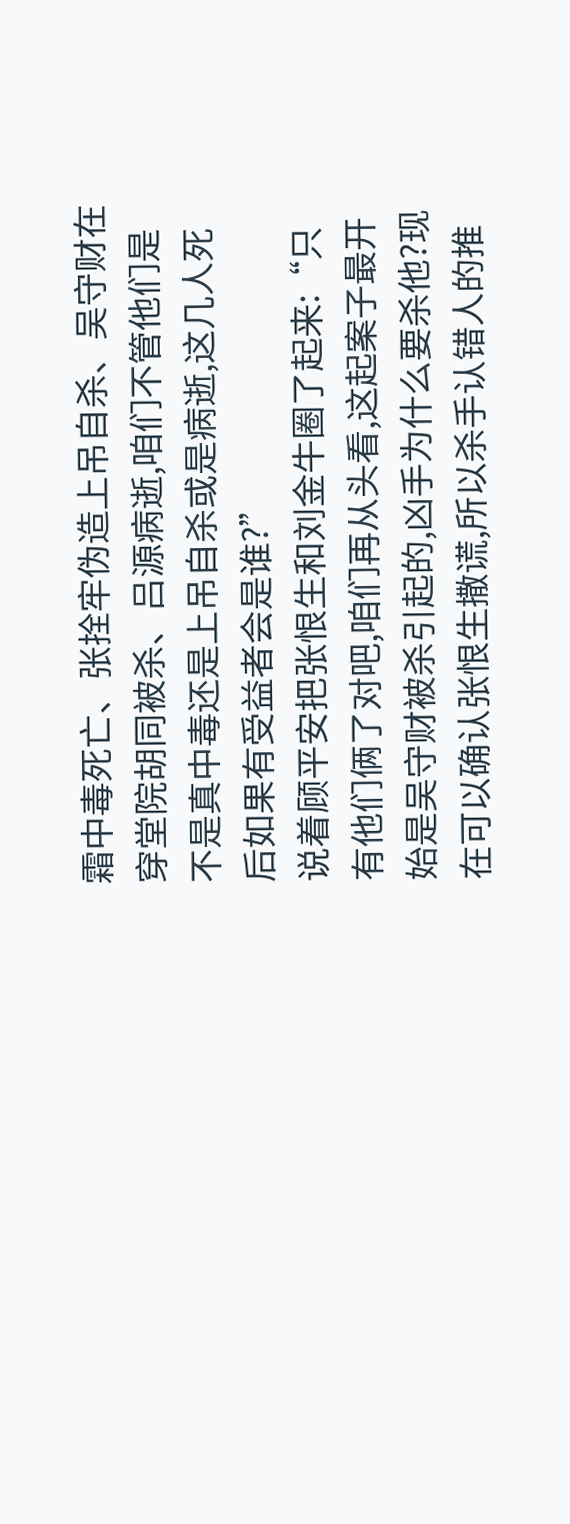霜中毒死亡、张拴牢伪造上吊自杀、吴守财在穿堂院胡同被杀、吕源病逝,咱们不管他们是不是真中毒还是上吊自杀或是病逝,这几人死后如果有受益者会是谁?”
说着顾平安把张恨生和刘金牛圈了起来:“只有他们俩了对吧,咱们再从头看,这起案子最开始是吴守财被杀引起的,凶手为什么要杀他?现在可以确认张恨生撒谎,所以杀手认错人的推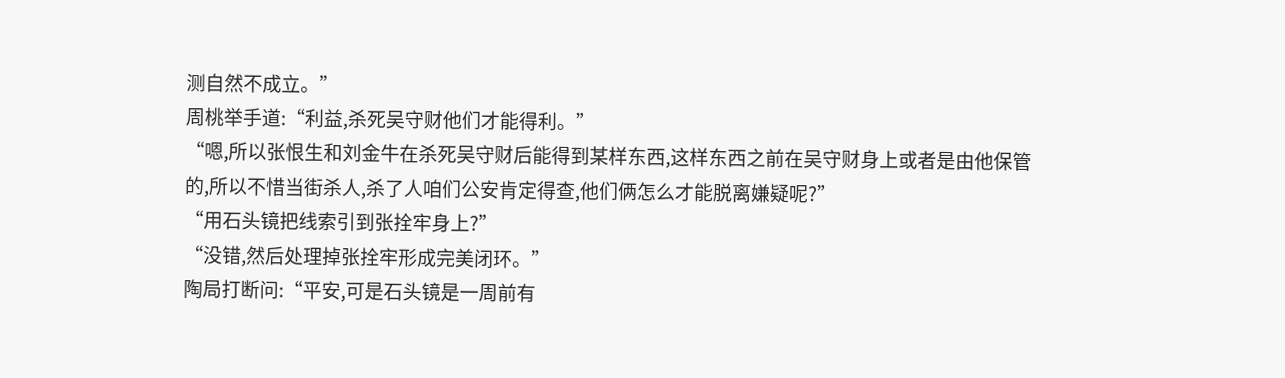测自然不成立。”
周桃举手道:“利益,杀死吴守财他们才能得利。”
“嗯,所以张恨生和刘金牛在杀死吴守财后能得到某样东西,这样东西之前在吴守财身上或者是由他保管的,所以不惜当街杀人,杀了人咱们公安肯定得查,他们俩怎么才能脱离嫌疑呢?”
“用石头镜把线索引到张拴牢身上?”
“没错,然后处理掉张拴牢形成完美闭环。”
陶局打断问:“平安,可是石头镜是一周前有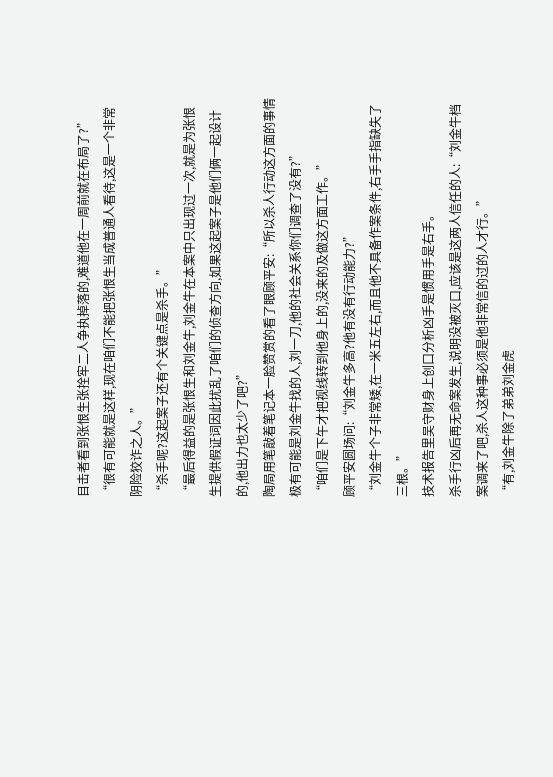目击者看到张恨生张拴牢二人争执掉落的,难道他在一周前就在布局了?”
“很有可能就是这样,现在咱们不能把张恨生当成普通人看待,这是一个非常阴险狡诈之人。”
“杀手呢?这起案子还有个关键点是杀手。”
“最后得益的是张恨生和刘金牛,刘金牛在本案中只出现过一次,就是为张恨生提供假证词因此扰乱了咱们的侦查方向,如果这起案子是他们俩一起设计的,他出力也太少了吧?”
陶局用笔敲着笔记本一脸赞赏的看了眼顾平安:“所以杀人行动这方面的事情极有可能是刘金牛找的人,刘一刀,他的社会关系你们调查了没有?”
“咱们是下午才把视线转到他身上的,没来的及做这方面工作。”
顾平安圆场问:“刘金牛多高?他有没有行动能力?”
“刘金牛个子非常矮,在一米五左右,而且他不具备作案条件,右手手指缺失了三根。”
技术报告里吴守财身上创口分析凶手是惯用手是右手。
杀手行凶后再无命案发生,说明没被灭口,应该是这两人信任的人:“刘金牛档案调来了吧,杀人这种事必须是他非常信的过的人才行。”
“有,刘金牛除了弟弟刘金虎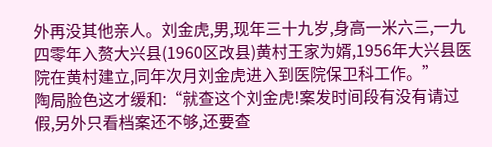外再没其他亲人。刘金虎,男,现年三十九岁,身高一米六三,一九四零年入赘大兴县(1960区改县)黄村王家为婿,1956年大兴县医院在黄村建立,同年次月刘金虎进入到医院保卫科工作。”
陶局脸色这才缓和:“就查这个刘金虎!案发时间段有没有请过假,另外只看档案还不够,还要查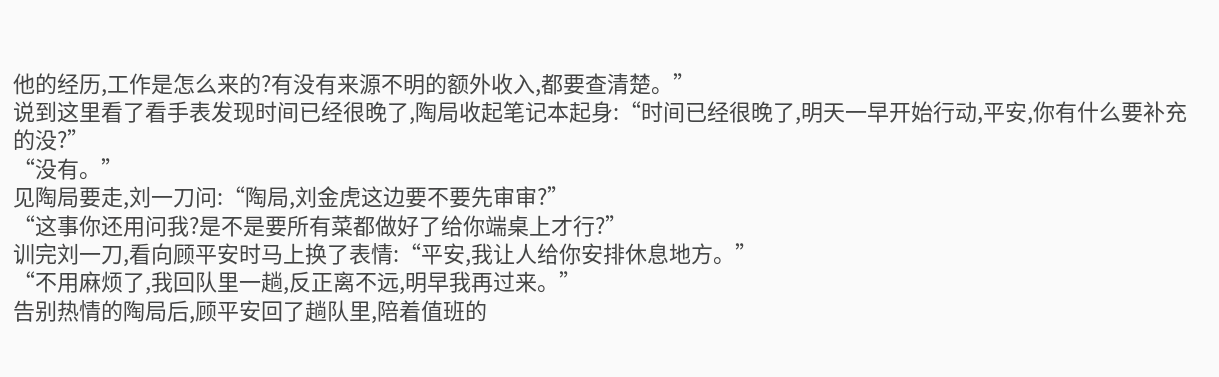他的经历,工作是怎么来的?有没有来源不明的额外收入,都要查清楚。”
说到这里看了看手表发现时间已经很晚了,陶局收起笔记本起身:“时间已经很晚了,明天一早开始行动,平安,你有什么要补充的没?”
“没有。”
见陶局要走,刘一刀问:“陶局,刘金虎这边要不要先审审?”
“这事你还用问我?是不是要所有菜都做好了给你端桌上才行?”
训完刘一刀,看向顾平安时马上换了表情:“平安,我让人给你安排休息地方。”
“不用麻烦了,我回队里一趟,反正离不远,明早我再过来。”
告别热情的陶局后,顾平安回了趟队里,陪着值班的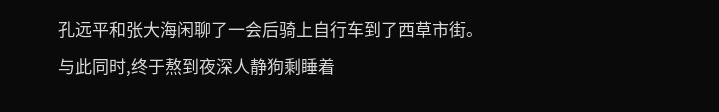孔远平和张大海闲聊了一会后骑上自行车到了西草市街。
与此同时,终于熬到夜深人静狗剩睡着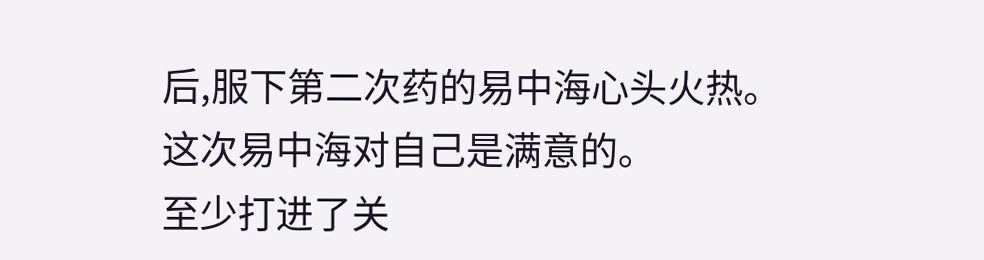后,服下第二次药的易中海心头火热。
这次易中海对自己是满意的。
至少打进了关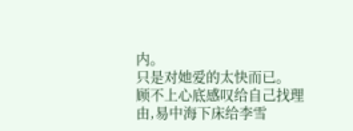内。
只是对她爱的太快而已。
顾不上心底感叹给自己找理由,易中海下床给李雪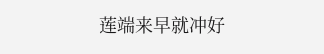莲端来早就冲好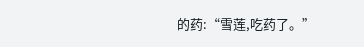的药:“雪莲,吃药了。”